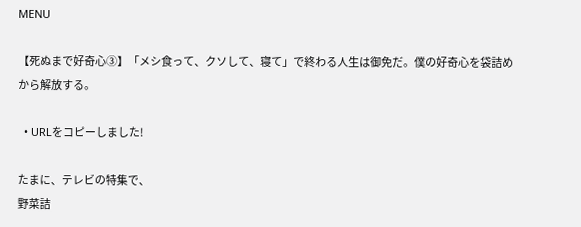MENU

【死ぬまで好奇心③】「メシ食って、クソして、寝て」で終わる人生は御免だ。僕の好奇心を袋詰めから解放する。

  • URLをコピーしました!

たまに、テレビの特集で、
野菜詰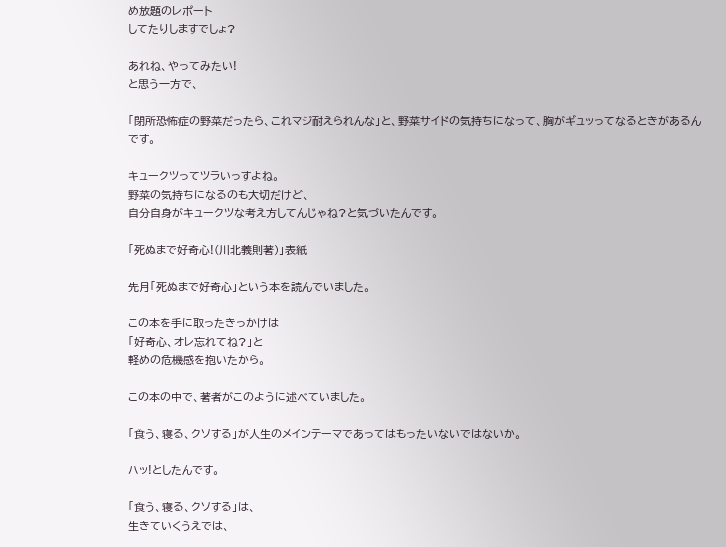め放題のレポート
してたりしますでしょ?

あれね、やってみたい!
と思う一方で、

「閉所恐怖症の野菜だったら、これマジ耐えられんな」と、野菜サイドの気持ちになって、胸がギュッってなるときがあるんです。

キュークツってツラいっすよね。
野菜の気持ちになるのも大切だけど、
自分自身がキュークツな考え方してんじゃね?と気づいたんです。

「死ぬまで好奇心!(川北義則著)」表紙

先月「死ぬまで好奇心」という本を読んでいました。

この本を手に取ったきっかけは
「好奇心、オレ忘れてね?」と
軽めの危機感を抱いたから。

この本の中で、著者がこのように述べていました。

「食う、寝る、クソする」が人生のメインテーマであってはもったいないではないか。

ハッ!としたんです。

「食う、寝る、クソする」は、
生きていくうえでは、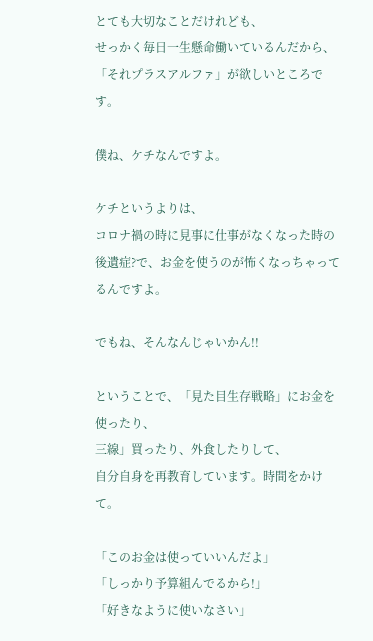とても大切なことだけれども、
せっかく毎日一生懸命働いているんだから、「それプラスアルファ」が欲しいところです。

僕ね、ケチなんですよ。

ケチというよりは、
コロナ禍の時に見事に仕事がなくなった時の後遺症?で、お金を使うのが怖くなっちゃってるんですよ。

でもね、そんなんじゃいかん!!

ということで、「見た目生存戦略」にお金を使ったり、
三線」買ったり、外食したりして、
自分自身を再教育しています。時間をかけて。

「このお金は使っていいんだよ」
「しっかり予算組んでるから!」
「好きなように使いなさい」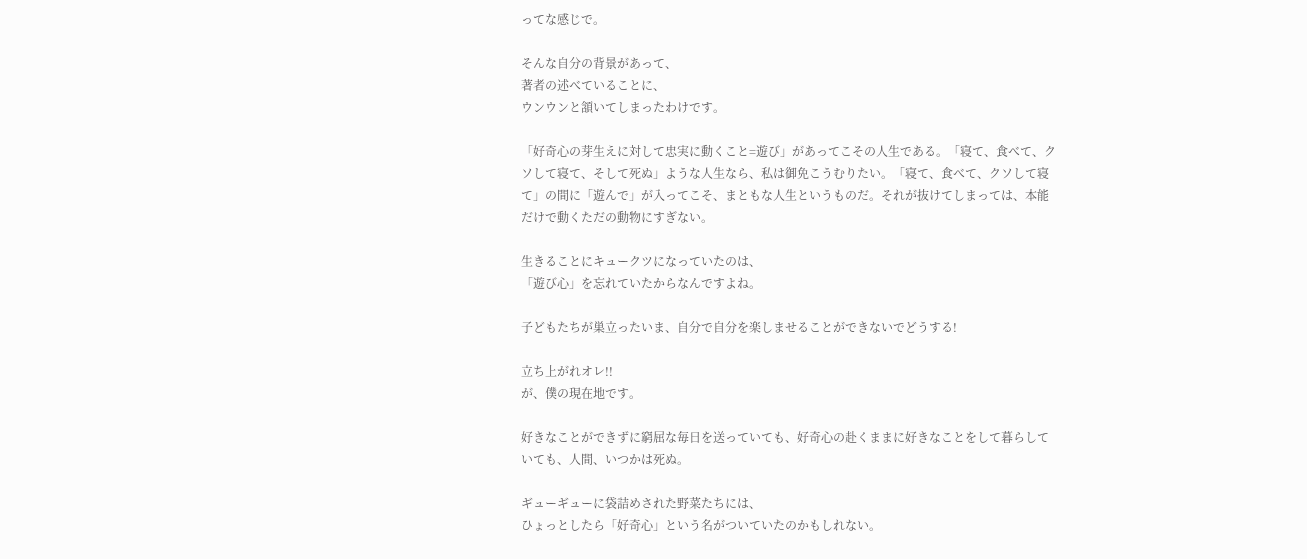ってな感じで。

そんな自分の背景があって、
著者の述べていることに、
ウンウンと頷いてしまったわけです。

「好奇心の芽生えに対して忠実に動くこと=遊び」があってこその人生である。「寝て、食べて、クソして寝て、そして死ぬ」ような人生なら、私は御免こうむりたい。「寝て、食べて、クソして寝て」の間に「遊んで」が入ってこそ、まともな人生というものだ。それが抜けてしまっては、本能だけで動くただの動物にすぎない。

生きることにキュークツになっていたのは、
「遊び心」を忘れていたからなんですよね。

子どもたちが巣立ったいま、自分で自分を楽しませることができないでどうする!

立ち上がれオレ!!
が、僕の現在地です。

好きなことができずに窮屈な毎日を送っていても、好奇心の赴くままに好きなことをして暮らしていても、人間、いつかは死ぬ。

ギューギューに袋詰めされた野菜たちには、
ひょっとしたら「好奇心」という名がついていたのかもしれない。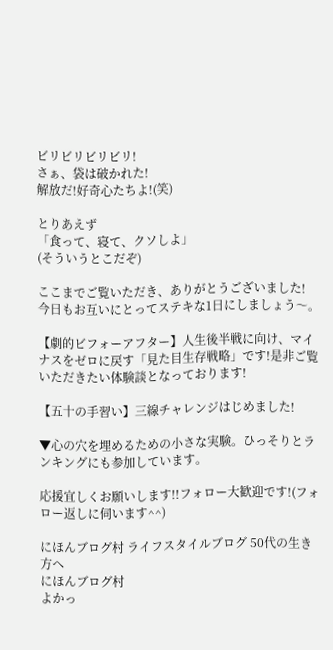ビリビリビリビリ!
さぁ、袋は破かれた!
解放だ!好奇心たちよ!(笑)

とりあえず
「食って、寝て、クソしよ」
(そういうとこだぞ)

ここまでご覧いただき、ありがとうございました!
今日もお互いにとってステキな1日にしましょう〜。

【劇的ビフォーアフター】人生後半戦に向け、マイナスをゼロに戻す「見た目生存戦略」です!是非ご覧いただきたい体験談となっております!

【五十の手習い】三線チャレンジはじめました!

▼心の穴を埋めるための小さな実験。ひっそりとランキングにも参加しています。

応援宜しくお願いします!!フォロー大歓迎です!(フォロー返しに伺います^^)

にほんブログ村 ライフスタイルブログ 50代の生き方へ
にほんブログ村
よかっ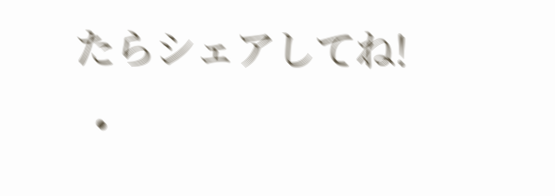たらシェアしてね!
  •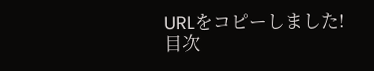URLをコピーしました!
目次